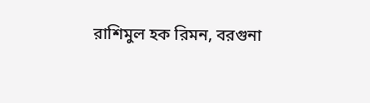রাশিমুল হক রিমন, বরগুনা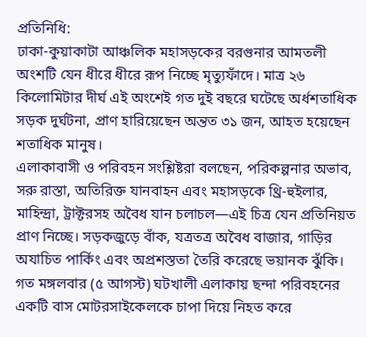প্রতিনিধি:
ঢাকা-কুয়াকাটা আঞ্চলিক মহাসড়কের বরগুনার আমতলী অংশটি যেন ধীরে ধীরে রূপ নিচ্ছে মৃত্যুফাঁদে। মাত্র ২৬ কিলোমিটার দীর্ঘ এই অংশেই গত দুই বছরে ঘটেছে অর্ধশতাধিক সড়ক দুর্ঘটনা, প্রাণ হারিয়েছেন অন্তত ৩১ জন, আহত হয়েছেন শতাধিক মানুষ।
এলাকাবাসী ও পরিবহন সংশ্লিষ্টরা বলছেন, পরিকল্পনার অভাব, সরু রাস্তা, অতিরিক্ত যানবাহন এবং মহাসড়কে থ্রি-হুইলার, মাহিন্দ্রা, ট্রাক্টরসহ অবৈধ যান চলাচল—এই চিত্র যেন প্রতিনিয়ত প্রাণ নিচ্ছে। সড়কজুড়ে বাঁক, যত্রতত্র অবৈধ বাজার, গাড়ির অযাচিত পার্কিং এবং অপ্রশস্ততা তৈরি করেছে ভয়ানক ঝুঁকি।
গত মঙ্গলবার (৫ আগস্ট) ঘটখালী এলাকায় ছন্দা পরিবহনের একটি বাস মোটরসাইকেলকে চাপা দিয়ে নিহত করে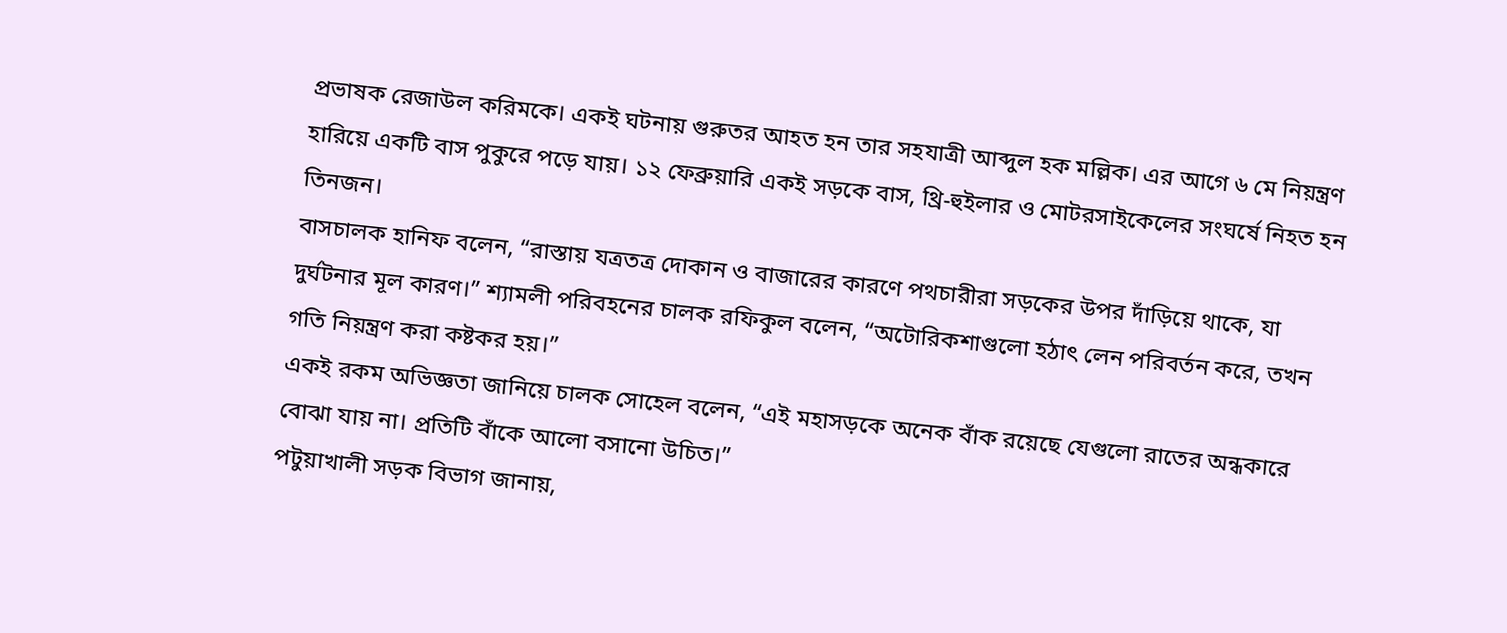প্রভাষক রেজাউল করিমকে। একই ঘটনায় গুরুতর আহত হন তার সহযাত্রী আব্দুল হক মল্লিক। এর আগে ৬ মে নিয়ন্ত্রণ হারিয়ে একটি বাস পুকুরে পড়ে যায়। ১২ ফেব্রুয়ারি একই সড়কে বাস, থ্রি-হুইলার ও মোটরসাইকেলের সংঘর্ষে নিহত হন তিনজন।
বাসচালক হানিফ বলেন, “রাস্তায় যত্রতত্র দোকান ও বাজারের কারণে পথচারীরা সড়কের উপর দাঁড়িয়ে থাকে, যা দুর্ঘটনার মূল কারণ।” শ্যামলী পরিবহনের চালক রফিকুল বলেন, “অটোরিকশাগুলো হঠাৎ লেন পরিবর্তন করে, তখন গতি নিয়ন্ত্রণ করা কষ্টকর হয়।”
একই রকম অভিজ্ঞতা জানিয়ে চালক সোহেল বলেন, “এই মহাসড়কে অনেক বাঁক রয়েছে যেগুলো রাতের অন্ধকারে বোঝা যায় না। প্রতিটি বাঁকে আলো বসানো উচিত।”
পটুয়াখালী সড়ক বিভাগ জানায়,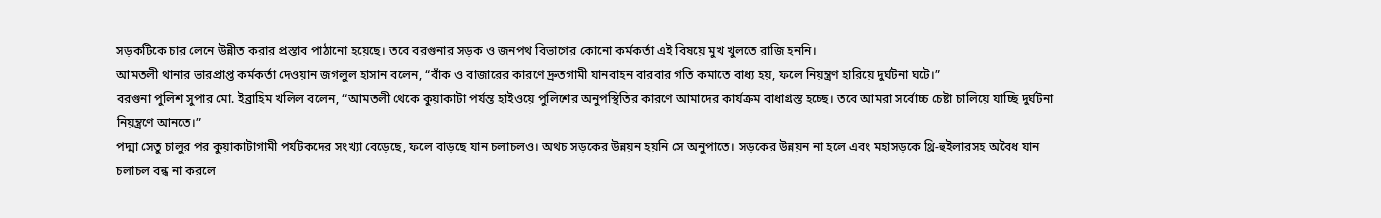সড়কটিকে চার লেনে উন্নীত করার প্রস্তাব পাঠানো হয়েছে। তবে বরগুনার সড়ক ও জনপথ বিভাগের কোনো কর্মকর্তা এই বিষয়ে মুখ খুলতে রাজি হননি।
আমতলী থানার ভারপ্রাপ্ত কর্মকর্তা দেওয়ান জগলুল হাসান বলেন, “বাঁক ও বাজারের কারণে দ্রুতগামী যানবাহন বারবার গতি কমাতে বাধ্য হয়, ফলে নিয়ন্ত্রণ হারিয়ে দুর্ঘটনা ঘটে।”
বরগুনা পুলিশ সুপার মো. ইব্রাহিম খলিল বলেন, “আমতলী থেকে কুয়াকাটা পর্যন্ত হাইওয়ে পুলিশের অনুপস্থিতির কারণে আমাদের কার্যক্রম বাধাগ্রস্ত হচ্ছে। তবে আমরা সর্বোচ্চ চেষ্টা চালিয়ে যাচ্ছি দুর্ঘটনা নিয়ন্ত্রণে আনতে।”
পদ্মা সেতু চালুর পর কুয়াকাটাগামী পর্যটকদের সংখ্যা বেড়েছে, ফলে বাড়ছে যান চলাচলও। অথচ সড়কের উন্নয়ন হয়নি সে অনুপাতে। সড়কের উন্নয়ন না হলে এবং মহাসড়কে থ্রি-হুইলারসহ অবৈধ যান চলাচল বন্ধ না করলে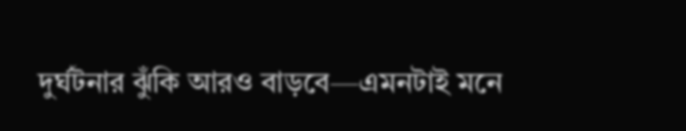দুর্ঘটনার ঝুঁকি আরও বাড়বে—এমনটাই মনে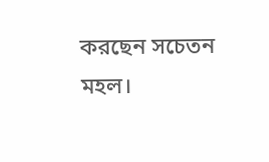করছেন সচেতন মহল।